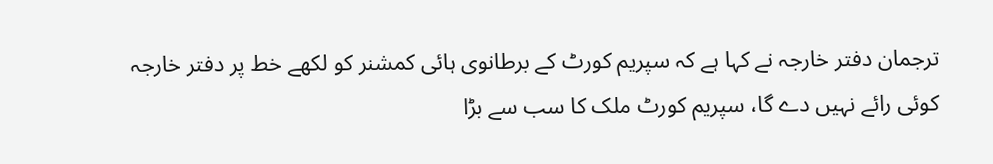ترجمان دفتر خارجہ نے کہا ہے کہ سپریم کورٹ کے برطانوی ہائی کمشنر کو لکھے خط پر دفتر خارجہ کوئی رائے نہیں دے گا، سپریم کورٹ ملک کا سب سے بڑا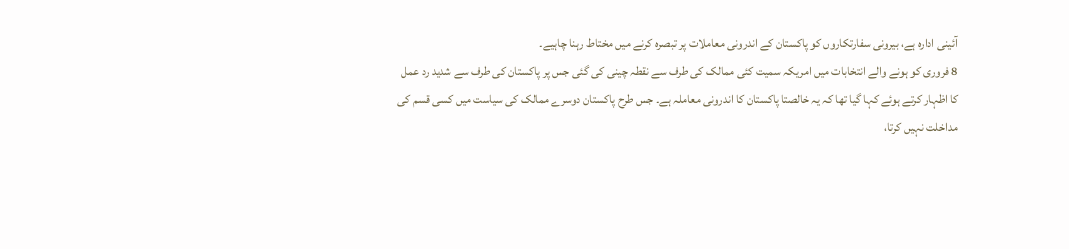آئینی ادارہ ہے، بیرونی سفارتکاروں کو پاکستان کے اندرونی معاملات پر تبصرہ کرنے میں مختاط رہنا چاہیے۔
8 فروری کو ہونے والے انتخابات میں امریکہ سمیت کئی ممالک کی طرف سے نقطہ چینی کی گئی جس پر پاکستان کی طرف سے شدید رد عمل کا اظہار کرتے ہوئے کہا گیا تھا کہ یہ خالصتا پاکستان کا اندرونی معاملہ ہے۔ جس طرح پاکستان دوسرے ممالک کی سیاست میں کسی قسم کی مداخلت نہیں کرتا،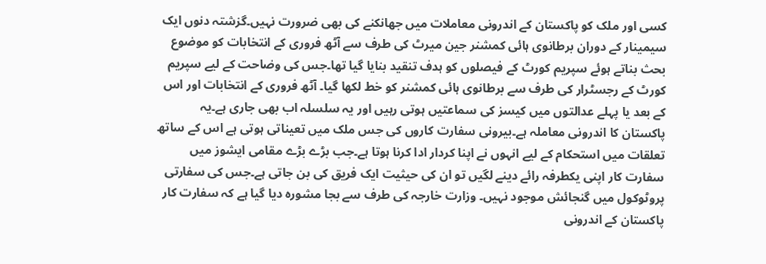کسی اور ملک کو پاکستان کے اندرونی معاملات میں جھانکنے کی بھی ضرورت نہیں۔گزشتہ دنوں ایک سیمینار کے دوران برطانوی ہائی کمشنر جین میرٹ کی طرف سے آٹھ فروری کے انتخابات کو موضوع بحث بناتے ہوئے سپریم کورٹ کے فیصلوں کو ہدف تنقید بنایا گیا تھا۔جس کی وضاحت کے لیے سپریم کورٹ کے رجسٹرار کی طرف سے برطانوی ہائی کمشنر کو خط لکھا گیا۔ آٹھ فروری کے انتخابات اور اس کے بعد یا پہلے عدالتوں میں کیسز کی سماعتیں ہوتی رہیں اور یہ سلسلہ اب بھی جاری ہے۔یہ پاکستان کا اندرونی معاملہ ہے۔بیرونی سفارت کاروں کی جس ملک میں تعیناتی ہوتی ہے اس کے ساتھ تعلقات میں استحکام کے لیے انہوں نے اپنا کردار ادا کرنا ہوتا ہے۔جب بڑے بڑے مقامی ایشوز میں سفارت کار اپنی یکطرفہ رائے دینے لگیں تو ان کی حیثیت ایک فریق کی بن جاتی ہے۔جس کی سفارتی پروٹوکول میں گنجائش موجود نہیں۔ وزارت خارجہ کی طرف سے بجا مشورہ دیا گیا ہے کہ سفارت کار پاکستان کے اندرونی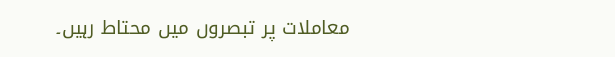معاملات پر تبصروں میں محتاط رہیں۔